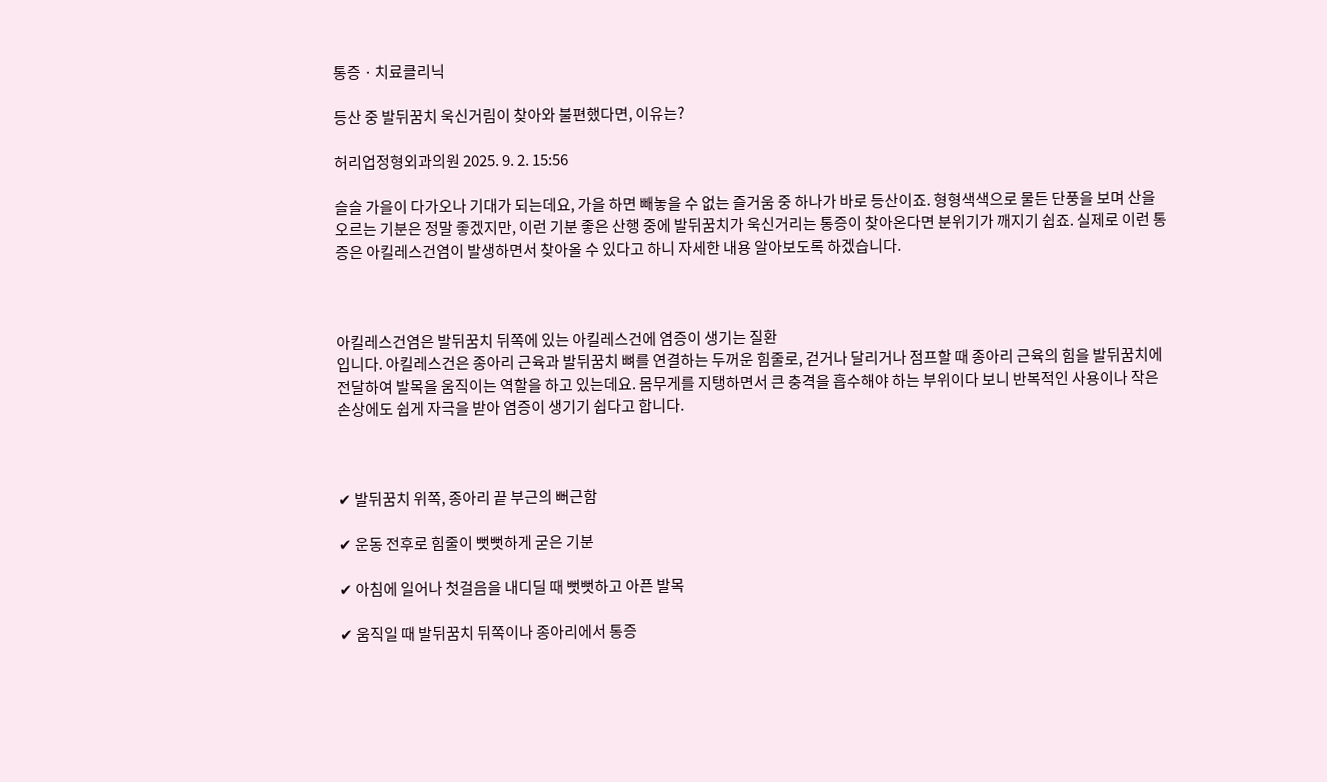통증 · 치료클리닉

등산 중 발뒤꿈치 욱신거림이 찾아와 불편했다면, 이유는?

허리업정형외과의원 2025. 9. 2. 15:56

슬슬 가을이 다가오나 기대가 되는데요, 가을 하면 빼놓을 수 없는 즐거움 중 하나가 바로 등산이죠. 형형색색으로 물든 단풍을 보며 산을 오르는 기분은 정말 좋겠지만, 이런 기분 좋은 산행 중에 발뒤꿈치가 욱신거리는 통증이 찾아온다면 분위기가 깨지기 쉽죠. 실제로 이런 통증은 아킬레스건염이 발생하면서 찾아올 수 있다고 하니 자세한 내용 알아보도록 하겠습니다.



아킬레스건염은 발뒤꿈치 뒤쪽에 있는 아킬레스건에 염증이 생기는 질환
입니다. 아킬레스건은 종아리 근육과 발뒤꿈치 뼈를 연결하는 두꺼운 힘줄로, 걷거나 달리거나 점프할 때 종아리 근육의 힘을 발뒤꿈치에 전달하여 발목을 움직이는 역할을 하고 있는데요. 몸무게를 지탱하면서 큰 충격을 흡수해야 하는 부위이다 보니 반복적인 사용이나 작은 손상에도 쉽게 자극을 받아 염증이 생기기 쉽다고 합니다.



✔ 발뒤꿈치 위쪽, 종아리 끝 부근의 뻐근함

✔ 운동 전후로 힘줄이 뻣뻣하게 굳은 기분

✔ 아침에 일어나 첫걸음을 내디딜 때 뻣뻣하고 아픈 발목

✔ 움직일 때 발뒤꿈치 뒤쪽이나 종아리에서 통증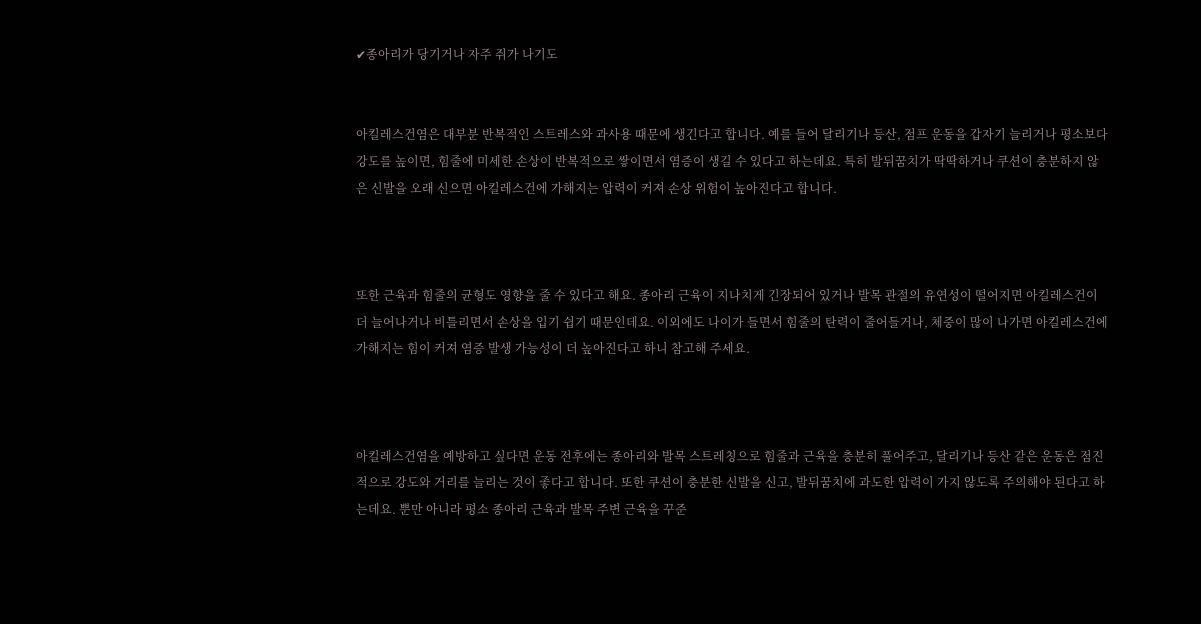✔종아리가 당기거나 자주 쥐가 나기도


아킬레스건염은 대부분 반복적인 스트레스와 과사용 때문에 생긴다고 합니다. 예를 들어 달리기나 등산, 점프 운동을 갑자기 늘리거나 평소보다 강도를 높이면, 힘줄에 미세한 손상이 반복적으로 쌓이면서 염증이 생길 수 있다고 하는데요. 특히 발뒤꿈치가 딱딱하거나 쿠션이 충분하지 않은 신발을 오래 신으면 아킬레스건에 가해지는 압력이 커져 손상 위험이 높아진다고 합니다.



또한 근육과 힘줄의 균형도 영향을 줄 수 있다고 해요. 종아리 근육이 지나치게 긴장되어 있거나 발목 관절의 유연성이 떨어지면 아킬레스건이 더 늘어나거나 비틀리면서 손상을 입기 쉽기 때문인데요. 이외에도 나이가 들면서 힘줄의 탄력이 줄어들거나, 체중이 많이 나가면 아킬레스건에 가해지는 힘이 커져 염증 발생 가능성이 더 높아진다고 하니 참고해 주세요.



아킬레스건염을 예방하고 싶다면 운동 전후에는 종아리와 발목 스트레칭으로 힘줄과 근육을 충분히 풀어주고, 달리기나 등산 같은 운동은 점진적으로 강도와 거리를 늘리는 것이 좋다고 합니다. 또한 쿠션이 충분한 신발을 신고, 발뒤꿈치에 과도한 압력이 가지 않도록 주의해야 된다고 하는데요. 뿐만 아니라 평소 종아리 근육과 발목 주변 근육을 꾸준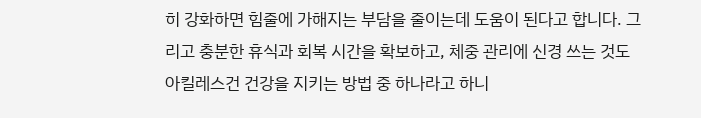히 강화하면 힘줄에 가해지는 부담을 줄이는데 도움이 된다고 합니다. 그리고 충분한 휴식과 회복 시간을 확보하고, 체중 관리에 신경 쓰는 것도 아킬레스건 건강을 지키는 방법 중 하나라고 하니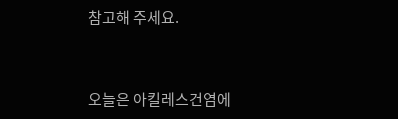참고해 주세요.


오늘은 아킬레스건염에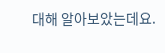대해 알아보았는데요.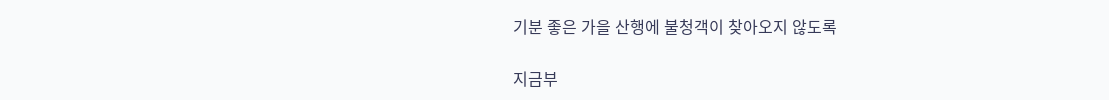기분 좋은 가을 산행에 불청객이 찾아오지 않도록

지금부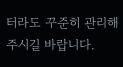터라도 꾸준히 관리해 주시길 바랍니다.